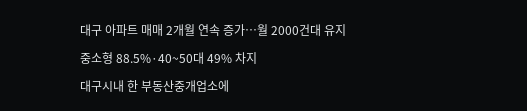대구 아파트 매매 2개월 연속 증가…월 2000건대 유지

중소형 88.5%·40~50대 49% 차지

대구시내 한 부동산중개업소에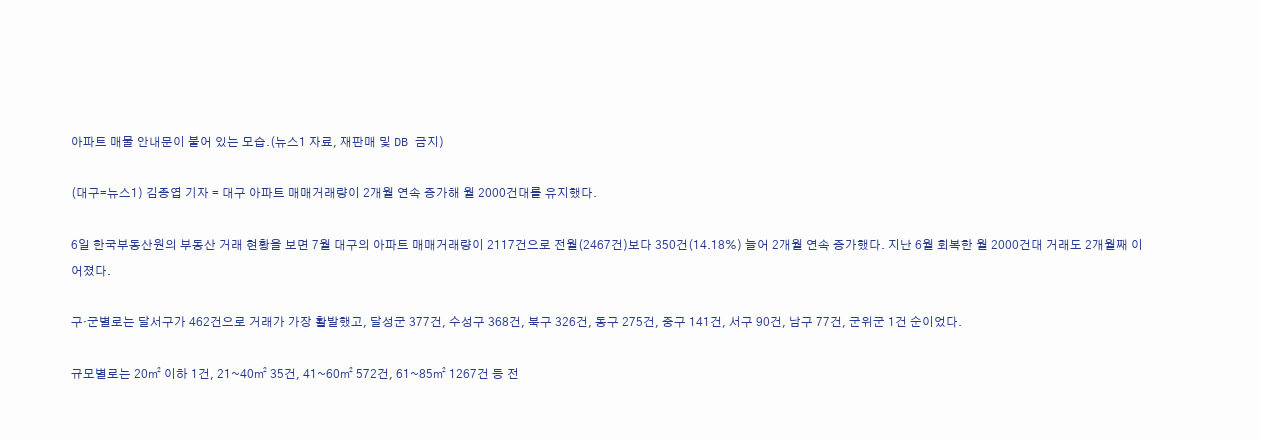아파트 매물 안내문이 붙어 있는 모습.(뉴스1 자료, 재판매 및 DB 금지)

(대구=뉴스1) 김종엽 기자 = 대구 아파트 매매거래량이 2개월 연속 증가해 월 2000건대를 유지했다.

6일 한국부동산원의 부동산 거래 현황을 보면 7월 대구의 아파트 매매거래량이 2117건으로 전월(2467건)보다 350건(14.18%) 늘어 2개월 연속 증가했다. 지난 6월 회복한 월 2000건대 거래도 2개월째 이어졌다.

구·군별로는 달서구가 462건으로 거래가 가장 활발했고, 달성군 377건, 수성구 368건, 북구 326건, 동구 275건, 중구 141건, 서구 90건, 남구 77건, 군위군 1건 순이었다.

규모별로는 20㎡ 이하 1건, 21~40㎡ 35건, 41~60㎡ 572건, 61~85㎡ 1267건 등 전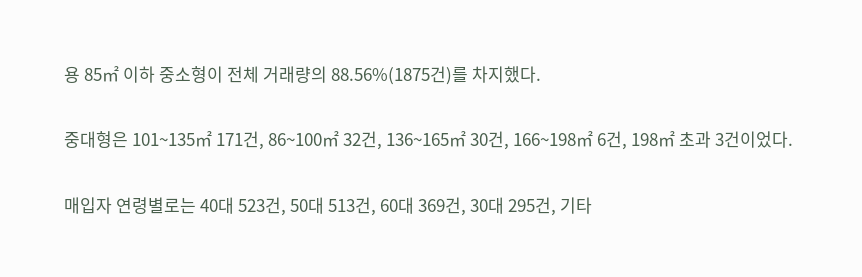용 85㎡ 이하 중소형이 전체 거래량의 88.56%(1875건)를 차지했다.

중대형은 101~135㎡ 171건, 86~100㎡ 32건, 136~165㎡ 30건, 166~198㎡ 6건, 198㎡ 초과 3건이었다.

매입자 연령별로는 40대 523건, 50대 513건, 60대 369건, 30대 295건, 기타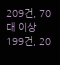209건, 70대 이상 199건, 20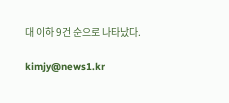대 이하 9건 순으로 나타났다.

kimjy@news1.kr